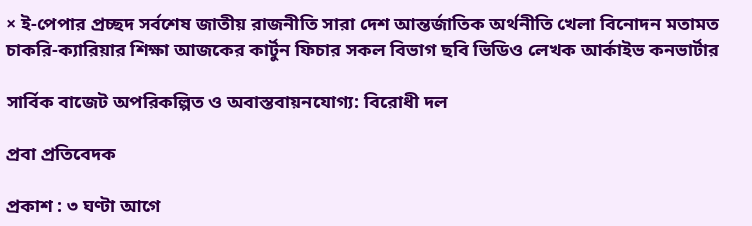× ই-পেপার প্রচ্ছদ সর্বশেষ জাতীয় রাজনীতি সারা দেশ আন্তর্জাতিক অর্থনীতি খেলা বিনোদন মতামত চাকরি-ক্যারিয়ার শিক্ষা আজকের কার্টুন ফিচার সকল বিভাগ ছবি ভিডিও লেখক আর্কাইভ কনভার্টার

সার্বিক বাজেট অপরিকল্পিত ও অবাস্তবায়নযোগ্য: বিরোধী দল

প্রবা প্রতিবেদক

প্রকাশ : ৩ ঘণ্টা আগে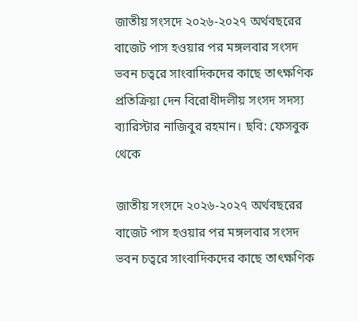জাতীয় সংসদে ২০২৬-২০২৭ অর্থবছরের বাজেট পাস হওয়ার পর মঙ্গলবার সংসদ ভবন চত্বরে সাংবাদিকদের কাছে তাৎক্ষণিক প্রতিক্রিয়া দেন বিরোধীদলীয় সংসদ সদস্য ব্যারিস্টার নাজিবুর রহমান। ছবি: ফেসবুক থেকে

জাতীয় সংসদে ২০২৬-২০২৭ অর্থবছরের বাজেট পাস হওয়ার পর মঙ্গলবার সংসদ ভবন চত্বরে সাংবাদিকদের কাছে তাৎক্ষণিক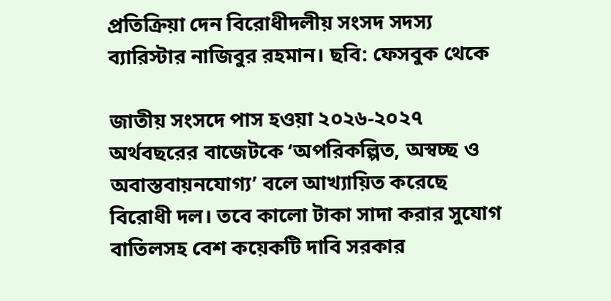প্রতিক্রিয়া দেন বিরোধীদলীয় সংসদ সদস্য ব্যারিস্টার নাজিবুর রহমান। ছবি: ফেসবুক থেকে

জাতীয় সংসদে পাস হওয়া ২০২৬-২০২৭ অর্থবছরের বাজেটকে ‘অপরিকল্পিত, অস্বচ্ছ ও অবাস্তবায়নযোগ্য’ বলে আখ্যায়িত করেছে বিরোধী দল। তবে কালো টাকা সাদা করার সুযোগ বাতিলসহ বেশ কয়েকটি দাবি সরকার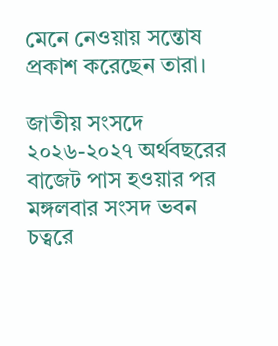মেনে নেওয়ায় সন্তোষ প্রকাশ করেছেন তারা।

জাতীয় সংসদে ২০২৬-২০২৭ অর্থবছরের বাজেট পাস হওয়ার পর মঙ্গলবার সংসদ ভবন চত্বরে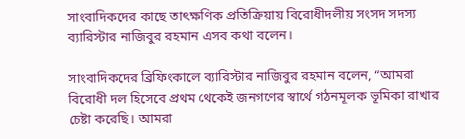সাংবাদিকদের কাছে তাৎক্ষণিক প্রতিক্রিয়ায় বিরোধীদলীয় সংসদ সদস্য ব্যারিস্টার নাজিবুর রহমান এসব কথা বলেন।

সাংবাদিকদের ব্রিফিংকালে ব্যারিস্টার নাজিবুর রহমান বলেন, “আমরা বিরোধী দল হিসেবে প্রথম থেকেই জনগণের স্বার্থে গঠনমূলক ভূমিকা রাখার চেষ্টা করেছি। আমরা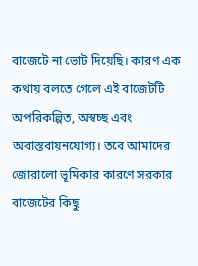বাজেটে না ভোট দিয়েছি। কারণ এক কথায় বলতে গেলে এই বাজেটটি অপরিকল্পিত, অস্বচ্ছ এবং অবাস্তবায়নযোগ্য। তবে আমাদের জোরালো ভূমিকার কারণে সরকার বাজেটের কিছু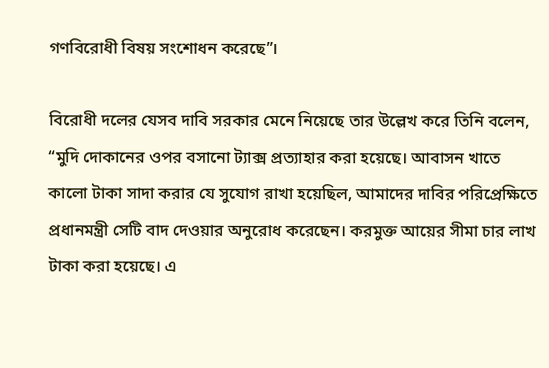গণবিরোধী বিষয় সংশোধন করেছে”।

বিরোধী দলের যেসব দাবি সরকার মেনে নিয়েছে তার উল্লেখ করে তিনি বলেন, “মুদি দোকানের ওপর বসানো ট্যাক্স প্রত্যাহার করা হয়েছে। আবাসন খাতে কালো টাকা সাদা করার যে সুযোগ রাখা হয়েছিল, আমাদের দাবির পরিপ্রেক্ষিতে প্রধানমন্ত্রী সেটি বাদ দেওয়ার অনুরোধ করেছেন। করমুক্ত আয়ের সীমা চার লাখ টাকা করা হয়েছে। এ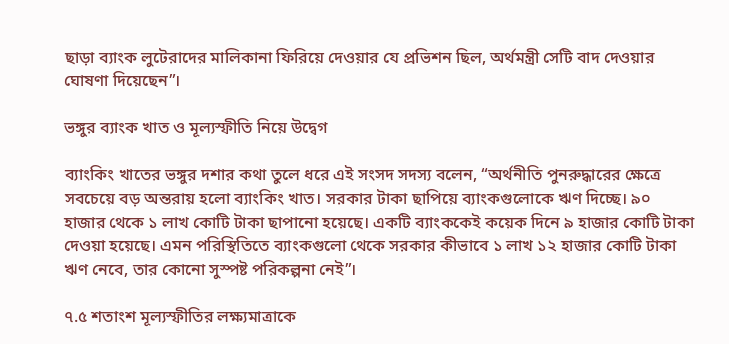ছাড়া ব্যাংক লুটেরাদের মালিকানা ফিরিয়ে দেওয়ার যে প্রভিশন ছিল, অর্থমন্ত্রী সেটি বাদ দেওয়ার ঘোষণা দিয়েছেন”।

ভঙ্গুর ব্যাংক খাত ও মূল্যস্ফীতি নিয়ে উদ্বেগ

ব্যাংকিং খাতের ভঙ্গুর দশার কথা তুলে ধরে এই সংসদ সদস্য বলেন, “অর্থনীতি পুনরুদ্ধারের ক্ষেত্রে সবচেয়ে বড় অন্তরায় হলো ব্যাংকিং খাত। সরকার টাকা ছাপিয়ে ব্যাংকগুলোকে ঋণ দিচ্ছে। ৯০ হাজার থেকে ১ লাখ কোটি টাকা ছাপানো হয়েছে। একটি ব্যাংককেই কয়েক দিনে ৯ হাজার কোটি টাকা দেওয়া হয়েছে। এমন পরিস্থিতিতে ব্যাংকগুলো থেকে সরকার কীভাবে ১ লাখ ১২ হাজার কোটি টাকা ঋণ নেবে, তার কোনো সুস্পষ্ট পরিকল্পনা নেই”।

৭.৫ শতাংশ মূল্যস্ফীতির লক্ষ্যমাত্রাকে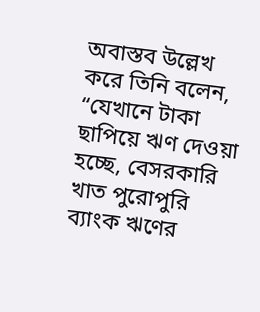অবাস্তব উল্লেখ করে তিনি বলেন, “যেখানে টাকা ছাপিয়ে ঋণ দেওয়া হচ্ছে, বেসরকারি খাত পুরোপুরি ব্যাংক ঋণের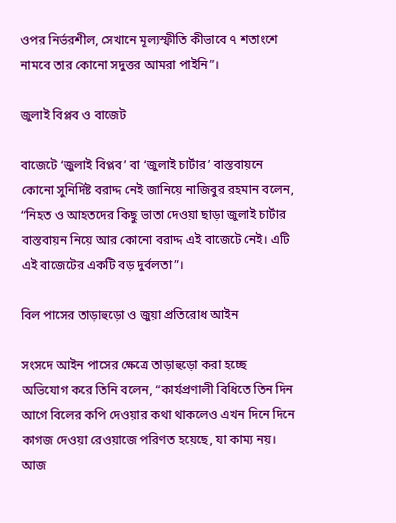ওপর নির্ভরশীল, সেখানে মূল্যস্ফীতি কীভাবে ৭ শতাংশে নামবে তার কোনো সদুত্তর আমরা পাইনি”।

জুলাই বিপ্লব ও বাজেট

বাজেটে ‘জুলাই বিপ্লব’ বা ‘জুলাই চার্টার’ বাস্তবায়নে কোনো সুনির্দিষ্ট বরাদ্দ নেই জানিয়ে নাজিবুর রহমান বলেন, “নিহত ও আহতদের কিছু ভাতা দেওয়া ছাড়া জুলাই চার্টার বাস্তবায়ন নিয়ে আর কোনো বরাদ্দ এই বাজেটে নেই। এটি এই বাজেটের একটি বড় দুর্বলতা”।

বিল পাসের তাড়াহুড়ো ও জুয়া প্রতিরোধ আইন

সংসদে আইন পাসের ক্ষেত্রে তাড়াহুড়ো করা হচ্ছে অভিযোগ করে তিনি বলেন, “কার্যপ্রণালী বিধিতে তিন দিন আগে বিলের কপি দেওয়ার কথা থাকলেও এখন দিনে দিনে কাগজ দেওয়া রেওয়াজে পরিণত হয়েছে, যা কাম্য নয়। আজ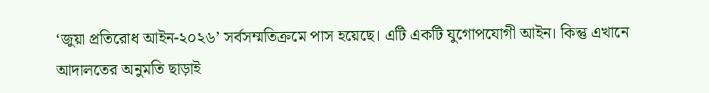‘জুয়া প্রতিরোধ আইন-২০২৬’ সর্বসম্মতিক্রমে পাস হয়েছে। এটি একটি যুগোপযোগী আইন। কিন্তু এখানে আদালতের অনুমতি ছাড়াই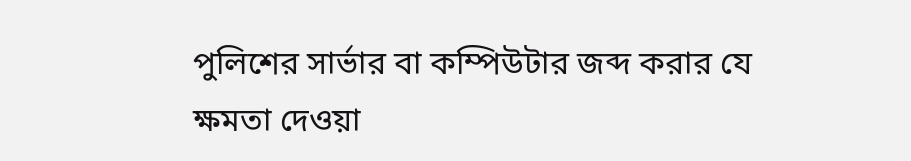পুলিশের সার্ভার বা কম্পিউটার জব্দ করার যে ক্ষমতা দেওয়া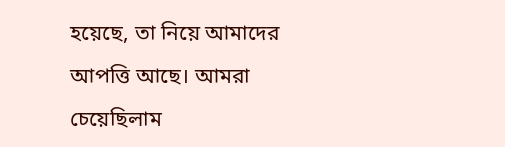হয়েছে, তা নিয়ে আমাদের আপত্তি আছে। আমরা চেয়েছিলাম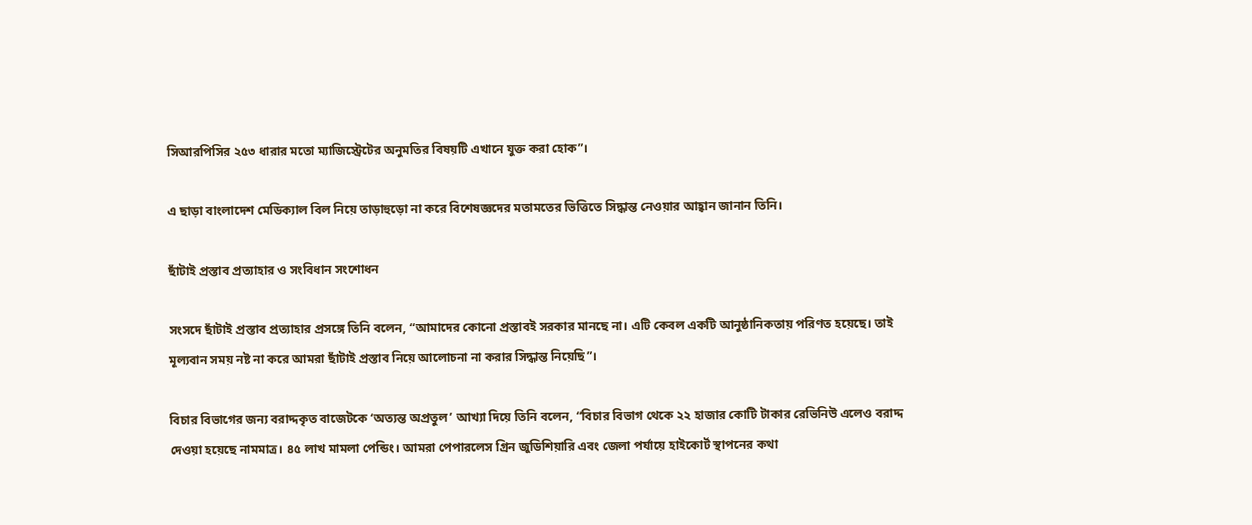সিআরপিসির ২৫৩ ধারার মতো ম্যাজিস্ট্রেটের অনুমতির বিষয়টি এখানে যুক্ত করা হোক”।

এ ছাড়া বাংলাদেশ মেডিক্যাল বিল নিয়ে তাড়াহুড়ো না করে বিশেষজ্ঞদের মতামতের ভিত্তিতে সিদ্ধান্ত নেওয়ার আহ্বান জানান তিনি।

ছাঁটাই প্রস্তাব প্রত্যাহার ও সংবিধান সংশোধন

সংসদে ছাঁটাই প্রস্তাব প্রত্যাহার প্রসঙ্গে তিনি বলেন, “আমাদের কোনো প্রস্তাবই সরকার মানছে না। এটি কেবল একটি আনুষ্ঠানিকতায় পরিণত হয়েছে। তাই মূল্যবান সময় নষ্ট না করে আমরা ছাঁটাই প্রস্তাব নিয়ে আলোচনা না করার সিদ্ধান্ত নিয়েছি”।

বিচার বিভাগের জন্য বরাদ্দকৃত বাজেটকে ‘অত্যন্ত অপ্রতুল’ আখ্যা দিয়ে তিনি বলেন, “বিচার বিভাগ থেকে ২২ হাজার কোটি টাকার রেভিনিউ এলেও বরাদ্দ দেওয়া হয়েছে নামমাত্র। ৪৫ লাখ মামলা পেন্ডিং। আমরা পেপারলেস গ্রিন জুডিশিয়ারি এবং জেলা পর্যায়ে হাইকোর্ট স্থাপনের কথা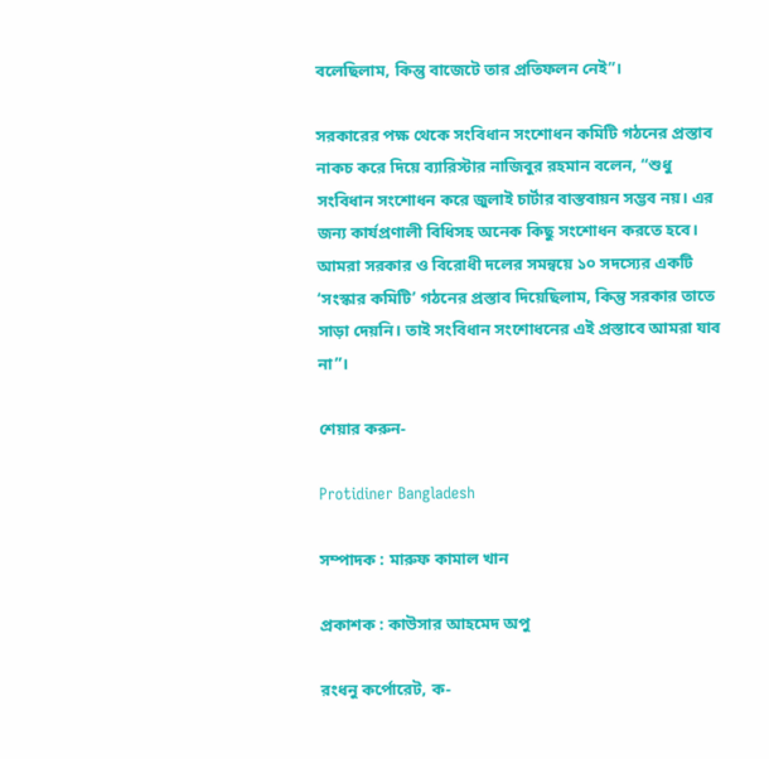বলেছিলাম, কিন্তু বাজেটে তার প্রতিফলন নেই”।

সরকারের পক্ষ থেকে সংবিধান সংশোধন কমিটি গঠনের প্রস্তাব নাকচ করে দিয়ে ব্যারিস্টার নাজিবুর রহমান বলেন, “শুধু সংবিধান সংশোধন করে জুলাই চার্টার বাস্তবায়ন সম্ভব নয়। এর জন্য কার্যপ্রণালী বিধিসহ অনেক কিছু সংশোধন করতে হবে। আমরা সরকার ও বিরোধী দলের সমন্বয়ে ১০ সদস্যের একটি ‘সংস্কার কমিটি’ গঠনের প্রস্তাব দিয়েছিলাম, কিন্তু সরকার তাতে সাড়া দেয়নি। তাই সংবিধান সংশোধনের এই প্রস্তাবে আমরা যাব না”।

শেয়ার করুন-

Protidiner Bangladesh

সম্পাদক : মারুফ কামাল খান

প্রকাশক : কাউসার আহমেদ অপু

রংধনু কর্পোরেট, ক-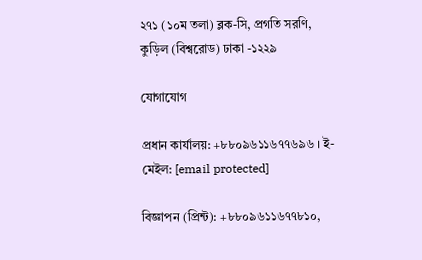২৭১ (১০ম তলা) ব্লক-সি, প্রগতি সরণি, কুড়িল (বিশ্বরোড) ঢাকা -১২২৯

যোগাযোগ

প্রধান কার্যালয়: +৮৮০৯৬১১৬৭৭৬৯৬ । ই-মেইল: [email protected]

বিজ্ঞাপন (প্রিন্ট): +৮৮০৯৬১১৬৭৭৮১০,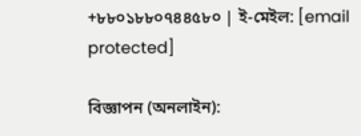+৮৮০১৮৮০৭৪৪৫৮০ | ই-মেইল: [email protected]

বিজ্ঞাপন (অনলাইন):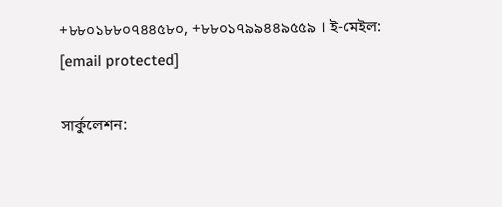+৮৮০১৮৮০৭৪৪৫৮০, +৮৮০১৭৯৯৪৪৯৫৫৯ । ই-মেইল: [email protected]

সার্কুলেশন: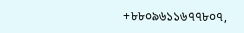+৮৮০৯৬১১৬৭৭৮০৭,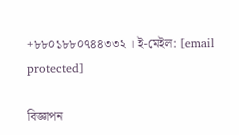+৮৮০১৮৮০৭৪৪৩৩২ । ই-মেইল: [email protected]

বিজ্ঞাপন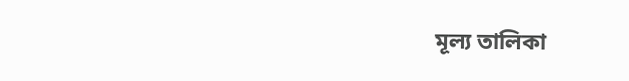মূল্য তালিকা